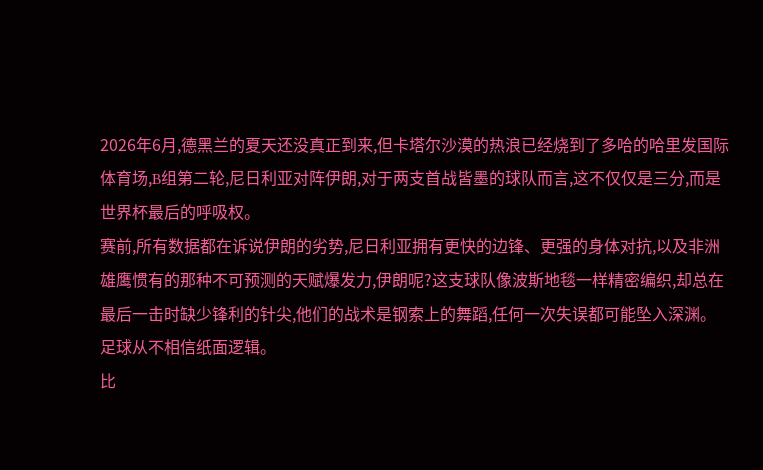2026年6月,德黑兰的夏天还没真正到来,但卡塔尔沙漠的热浪已经烧到了多哈的哈里发国际体育场,B组第二轮,尼日利亚对阵伊朗,对于两支首战皆墨的球队而言,这不仅仅是三分,而是世界杯最后的呼吸权。
赛前,所有数据都在诉说伊朗的劣势,尼日利亚拥有更快的边锋、更强的身体对抗,以及非洲雄鹰惯有的那种不可预测的天赋爆发力,伊朗呢?这支球队像波斯地毯一样精密编织,却总在最后一击时缺少锋利的针尖,他们的战术是钢索上的舞蹈,任何一次失误都可能坠入深渊。
足球从不相信纸面逻辑。
比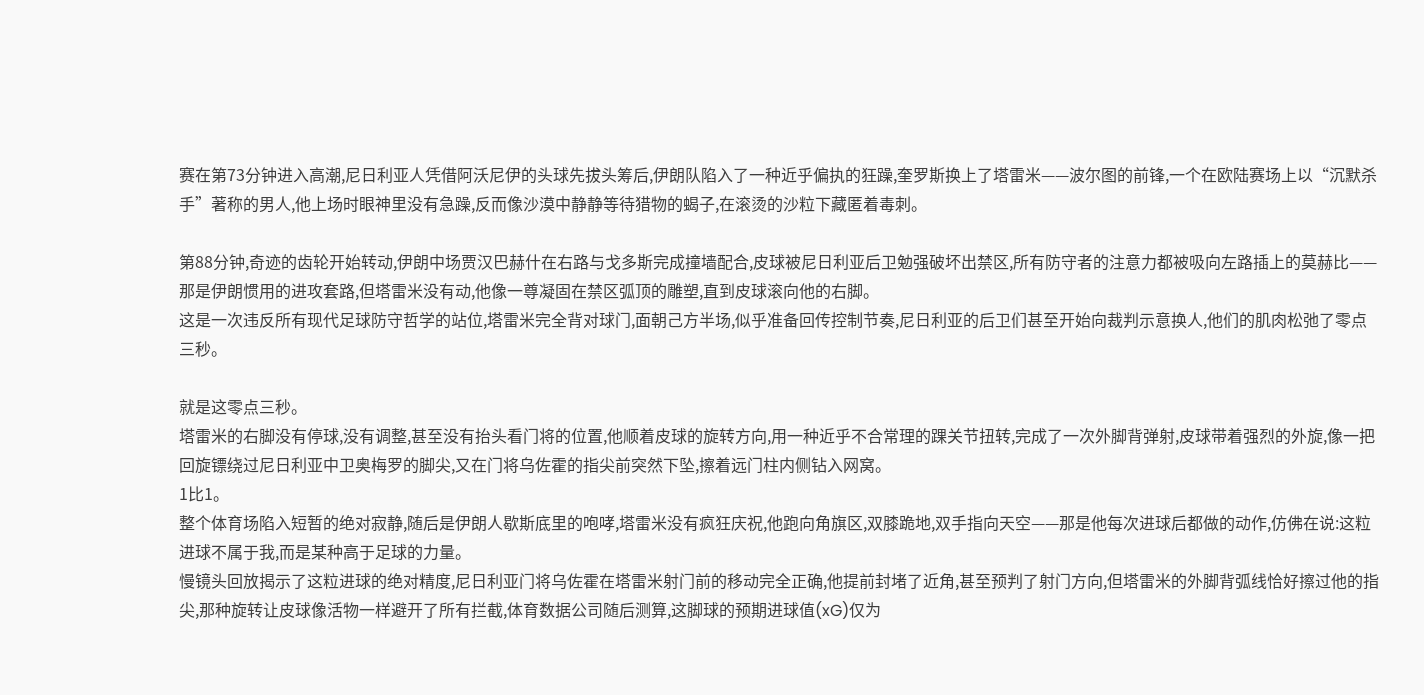赛在第73分钟进入高潮,尼日利亚人凭借阿沃尼伊的头球先拔头筹后,伊朗队陷入了一种近乎偏执的狂躁,奎罗斯换上了塔雷米——波尔图的前锋,一个在欧陆赛场上以“沉默杀手”著称的男人,他上场时眼神里没有急躁,反而像沙漠中静静等待猎物的蝎子,在滚烫的沙粒下藏匿着毒刺。

第88分钟,奇迹的齿轮开始转动,伊朗中场贾汉巴赫什在右路与戈多斯完成撞墙配合,皮球被尼日利亚后卫勉强破坏出禁区,所有防守者的注意力都被吸向左路插上的莫赫比——那是伊朗惯用的进攻套路,但塔雷米没有动,他像一尊凝固在禁区弧顶的雕塑,直到皮球滚向他的右脚。
这是一次违反所有现代足球防守哲学的站位,塔雷米完全背对球门,面朝己方半场,似乎准备回传控制节奏,尼日利亚的后卫们甚至开始向裁判示意换人,他们的肌肉松弛了零点三秒。

就是这零点三秒。
塔雷米的右脚没有停球,没有调整,甚至没有抬头看门将的位置,他顺着皮球的旋转方向,用一种近乎不合常理的踝关节扭转,完成了一次外脚背弹射,皮球带着强烈的外旋,像一把回旋镖绕过尼日利亚中卫奥梅罗的脚尖,又在门将乌佐霍的指尖前突然下坠,擦着远门柱内侧钻入网窝。
1比1。
整个体育场陷入短暂的绝对寂静,随后是伊朗人歇斯底里的咆哮,塔雷米没有疯狂庆祝,他跑向角旗区,双膝跪地,双手指向天空——那是他每次进球后都做的动作,仿佛在说:这粒进球不属于我,而是某种高于足球的力量。
慢镜头回放揭示了这粒进球的绝对精度,尼日利亚门将乌佐霍在塔雷米射门前的移动完全正确,他提前封堵了近角,甚至预判了射门方向,但塔雷米的外脚背弧线恰好擦过他的指尖,那种旋转让皮球像活物一样避开了所有拦截,体育数据公司随后测算,这脚球的预期进球值(xG)仅为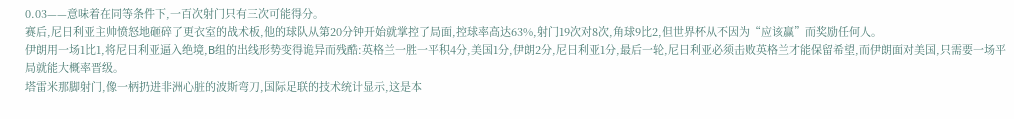0.03——意味着在同等条件下,一百次射门只有三次可能得分。
赛后,尼日利亚主帅愤怒地砸碎了更衣室的战术板,他的球队从第20分钟开始就掌控了局面,控球率高达63%,射门19次对8次,角球9比2,但世界杯从不因为“应该赢”而奖励任何人。
伊朗用一场1比1,将尼日利亚逼入绝境,B组的出线形势变得诡异而残酷:英格兰一胜一平积4分,美国1分,伊朗2分,尼日利亚1分,最后一轮,尼日利亚必须击败英格兰才能保留希望,而伊朗面对美国,只需要一场平局就能大概率晋级。
塔雷米那脚射门,像一柄扔进非洲心脏的波斯弯刀,国际足联的技术统计显示,这是本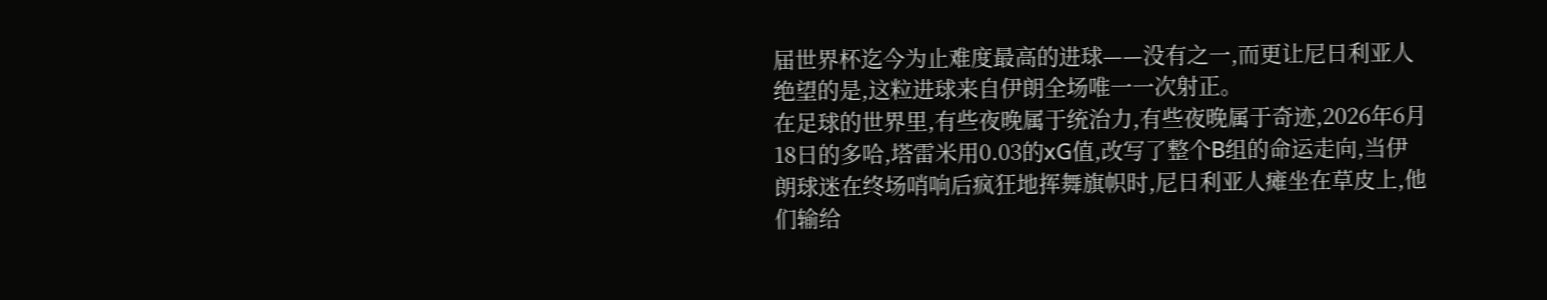届世界杯迄今为止难度最高的进球——没有之一,而更让尼日利亚人绝望的是,这粒进球来自伊朗全场唯一一次射正。
在足球的世界里,有些夜晚属于统治力,有些夜晚属于奇迹,2026年6月18日的多哈,塔雷米用0.03的xG值,改写了整个B组的命运走向,当伊朗球迷在终场哨响后疯狂地挥舞旗帜时,尼日利亚人瘫坐在草皮上,他们输给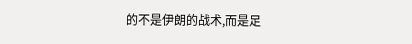的不是伊朗的战术,而是足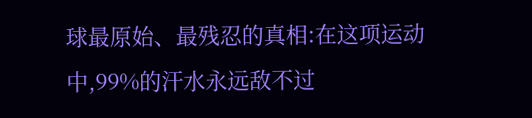球最原始、最残忍的真相:在这项运动中,99%的汗水永远敌不过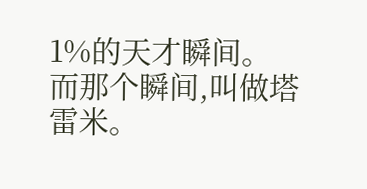1%的天才瞬间。
而那个瞬间,叫做塔雷米。